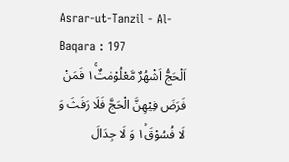Asrar-ut-Tanzil - Al-Baqara : 197
اَلْحَجُّ اَشْهُرٌ مَّعْلُوْمٰتٌ١ۚ فَمَنْ فَرَضَ فِیْهِنَّ الْحَجَّ فَلَا رَفَثَ وَ لَا فُسُوْقَ١ۙ وَ لَا جِدَالَ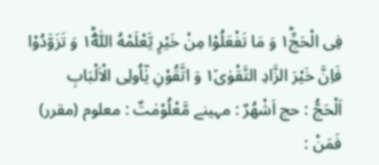فِی الْحَجِّ١ؕ وَ مَا تَفْعَلُوْا مِنْ خَیْرٍ یَّعْلَمْهُ اللّٰهُ١ؔؕ وَ تَزَوَّدُوْا فَاِنَّ خَیْرَ الزَّادِ التَّقْوٰى١٘ وَ اتَّقُوْنِ یٰۤاُولِی الْاَلْبَابِ
اَلْحَجُّ : حج اَشْهُرٌ : مہینے مَّعْلُوْمٰتٌ : معلوم (مقرر) فَمَنْ :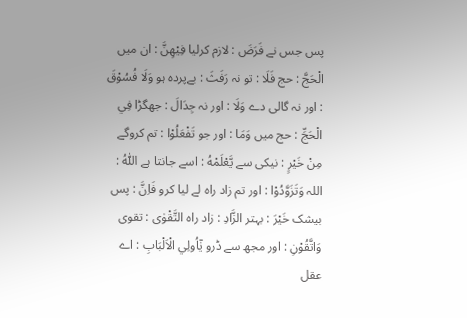پس جس نے فَرَضَ : لازم کرلیا فِيْهِنَّ : ان میں الْحَجَّ : حج فَلَا : تو نہ رَفَثَ : بےپردہ ہو وَلَا فُسُوْقَ : اور نہ گالی دے وَلَا : اور نہ جِدَالَ : جھگڑا فِي الْحَجِّ : حج میں وَمَا : اور جو تَفْعَلُوْا : تم کروگے مِنْ خَيْرٍ : نیکی سے يَّعْلَمْهُ : اسے جانتا ہے اللّٰهُ : اللہ وَتَزَوَّدُوْا : اور تم زاد راہ لے لیا کرو فَاِنَّ : پس بیشک خَيْرَ : بہتر الزَّادِ : زاد راہ التَّقْوٰى : تقوی وَاتَّقُوْنِ : اور مجھ سے ڈرو يٰٓاُولِي الْاَلْبَابِ : اے عقل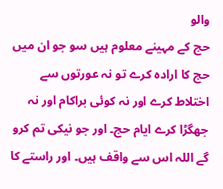والو
حج کے مہینے معلوم ہیں سو جو ان میں حج کا ارادہ کرے تو نہ عورتوں سے اختلاط کرے اور نہ کوئی براکام اور نہ جھگڑا کرے ایام حج۔ اور جو نیکی تم کرو گے اللہ اس سے واقف ہیں۔ اور راستے کا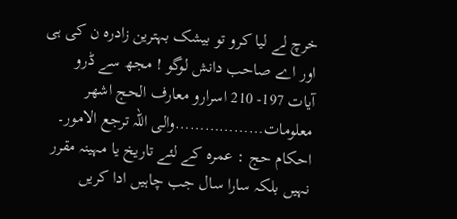خرچ لے لیا کرو تو بیشک بہترین زادرہ ن کی ہی اور اے صاحب دانش لوگو ! مجھ سے ڈرو
آیات 197- 210 اسرارو معارف الحج اشھر معلومات………………والی اللہ ترجع الامور۔ احکام حج : عمرہ کے لئے تاریخ یا مہینہ مقرر نہیں بلکہ سارا سال جب چاہیں ادا کریں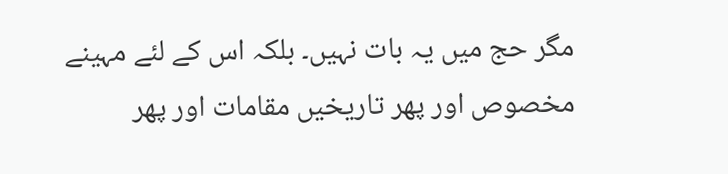مگر حج میں یہ بات نہیں۔ بلکہ اس کے لئے مہینے مخصوص اور پھر تاریخیں مقامات اور پھر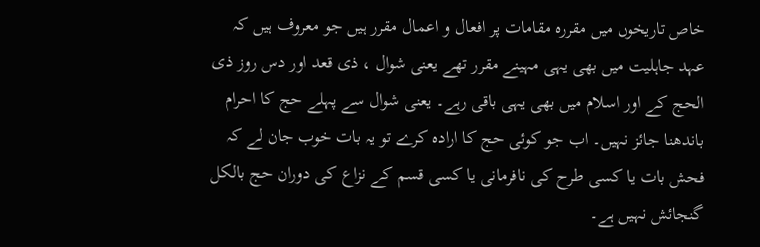خاص تاریخوں میں مقررہ مقامات پر افعال و اعمال مقرر ہیں جو معروف ہیں کہ عہد جاہلیت میں بھی یہی مہینے مقرر تھے یعنی شوال ، ذی قعد اور دس روز ذی الحج کے اور اسلام میں بھی یہی باقی رہے۔ یعنی شوال سے پہلے حج کا احرام باندھنا جائز نہیں۔ اب جو کوئی حج کا ارادہ کرے تو یہ بات خوب جان لے کہ فحش بات یا کسی طرح کی نافرمانی یا کسی قسم کے نزاع کی دوران حج بالکل گنجائش نہیں ہے۔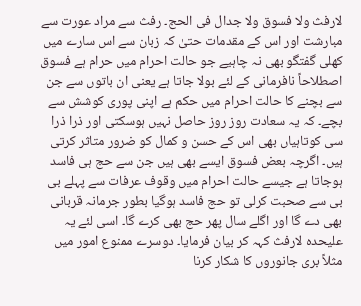لارفث ولا فسوق ولا جدال فی الحج۔ رفث سے مراد عورت سے مبارشت اور اس کے مقدمات حتیٰ کہ زبان سے اس سارے میں کھلی گفتگو بھی نہ چاہیے جو حالت احرام میں حرام ہے فسوق اصطلاحاً نافرمانی کے لئے بولا جاتا ہے یعنی ان باتوں سے جن سے بچنے کا حالت احرام میں حکم ہے اپنی پوری کوشش سے بچے۔ کہ یہ سعادت روز روز حاصل نہیں ہوسکتی اور ذرا ذرا سی کوتاہیاں بھی اس کے حسن و کمال کو ضرور متاثر کرتی ہیں۔ اگرچہ بعض فسوق ایسے بھی ہیں جن سے حج ہی فاسد ہوجاتا ہے جیسے حالت احرام میں وقوف عرفات سے پہلے بی بی سے صحبت کرلی تو حج فاسد ہوگیا بطور جرمانہ قربانی بھی دے گا اور اگلے سال پھر حج بھی کرے گا۔ اسی لئے یہ علیحدہ لارفث کہہ کر بیان فرمایا۔ دوسرے ممنوع امور میں مثلاً بری جانوروں کا شکار کرنا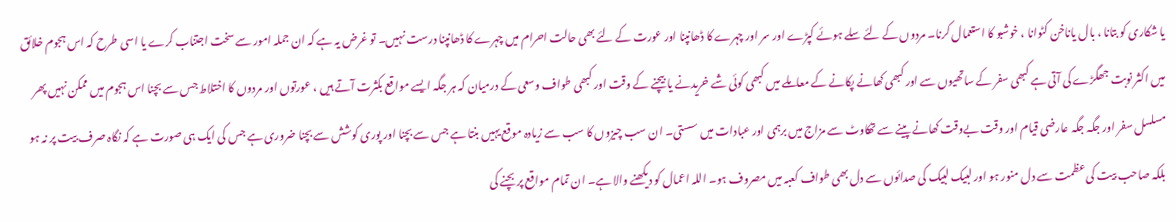یا شکاری کو بتانا ، بال یاناخن کٹوانا ، خوشبو کا استعمال کرنا۔ مردوں کے لئے سلے ہوئے کپڑے اور سر اور چہرے کا ڈھانپنا اور عورت کے لئے بھی حالت احرام میں چہرے کا ڈھانپنا درست نہیں۔ تو غرض یہ ہے کہ ان جملہ امور سے سخت اجتناب کرے یا اسی طرح کہ اس ہجوم خلائق میں اکثر نوبت جھگڑے کی آتی ہے کبھی سفر کے ساتھیوں سے اور کبھی کھانے پکانے کے معاملے میں کبھی کوئی شے خریدنے یا بیچنے کے وقت اور کبھی طواف وسعی کے درمیان کہ ہر جگہ ایسے مواقع بکثرت آتے ہیں ، عورتوں اور مردوں کا اختلاط جس سے بچنا اس ہجوم میں ممکن نہیں پھر مسلسل سفر اور جگہ جگہ عارضی قیام اور وقت بےوقت کھانے پینے سے تھکاوٹ سے مزاج میں برہمی اور عبادات میں سستی۔ ان سب چیزوں کا سب سے زیادہ موقع یہیں بنتا ہے جس سے بچنا اور پوری کوشش سے بچنا ضروری ہے جس کی ایک ہی صورت ہے کہ نگاہ صرف بیت پر نہ ہو بلکہ صاحب بیت کی عظمت سے دل منور ہو اور لبیک لبیک کی صدائوں سے دل بھی طواف کعبہ میں مصروف ہو۔ اللہ اعمال کو دیکھنے والا ہے۔ ان تمام مواقع پر بچنے کی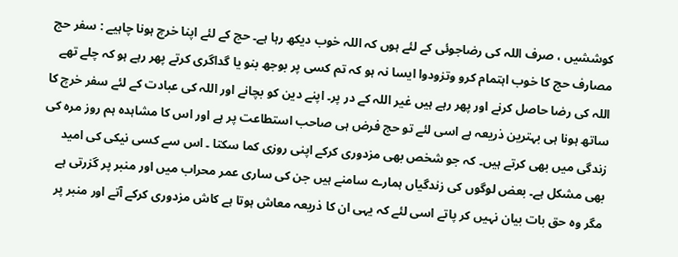کوششیں ، صرف اللہ کی رضاجوئی کے لئے ہوں کہ اللہ خوب دیکھ رہا ہے۔ حج کے لئے اپنا خرچ ہونا چاہیے : سفر حج مصارف حج کا خوب اہتمام کرو وتزودوا ایسا نہ ہو کہ تم کسی پر بوجھ بنو یا گداگری کرتے پھر رہے ہو کہ چلے تھے اللہ کی رضا حاصل کرنے اور پھر رہے ہیں غیر اللہ کے در پر۔ اپنے دین کو بچانے اور اللہ کی عبادت کے لئے سفر خرچ کا ساتھ ہونا ہی بہترین ذریعہ ہے اسی لئے تو حج فرض ہی صاحب استطاعت پر ہے اور اس کا مشاہدہ ہم روز مرہ کی زندگی میں بھی کرتے ہیں۔ کہ جو شخص بھی مزدوری کرکے اپنی روزی کما سکتا ۔ اس سے کسی نیکی کی امید بھی مشکل ہے۔ بعض لوگوں کی زندگیاں ہمارے سامنے ہیں جن کی ساری عمر محراب میں اور منبر پر گزرتی ہے مگر وہ حق بات بیان نہیں کر پاتے اسی لئے کہ یہی ان کا ذریعہ معاش ہوتا ہے کاش مزدوری کرکے آتے اور منبر پر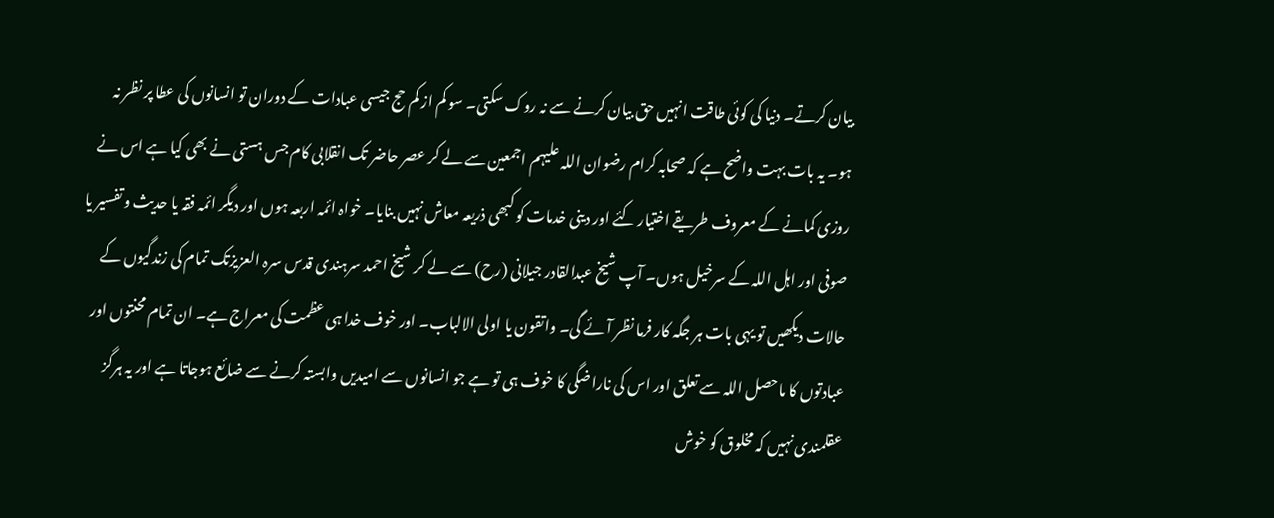بیان کرتے۔ دنیا کی کوئی طاقت انہیں حق بیان کرنے سے نہ روک سکتی۔ سو کم از کم حج جیسی عبادات کے دوران تو انسانوں کی عطا پر نظر نہ ہو۔ یہ بات بہت واضح ہے کہ صحابہ کرام رضوان اللہ علیہم اجمعین سے لے کر عصر حاضر تک انقلابی کام جس ہستی نے بھی کیا ہے اس نے روزی کمانے کے معروف طریقے اختیار کئے اور دینی خدمات کو کبھی ذریعہ معاش نہیں بنایا۔ خواہ ائمہ اربعہ ہوں اور دیگر ائمہ فقہ یا حدیث و تفسیر یا صوفی اور اہل اللہ کے سرخیل ہوں۔ آپ شیخ عبدالقادر جیلانی (رح) سے لے کر شیخ احمد سرہندی قدس سرہ العزیزتک تمام کی زندگیوں کے حالات دیکھیں تو یہی بات ہر جگہ کار فرما نظر آئے گی۔ واتقون یا اولی الالباب۔ اور خوف خدا ہی عظمت کی معراج ہے۔ ان تمام محنتوں اور عبادتوں کا ماحصل اللہ سے تعلق اور اس کی ناراضگی کا خوف ہی تو ہے جو انسانوں سے امیدیں وابستہ کرنے سے ضائع ہوجاتا ہے اور یہ ہرگز عقلمندی نہیں کہ مخلوق کو خوش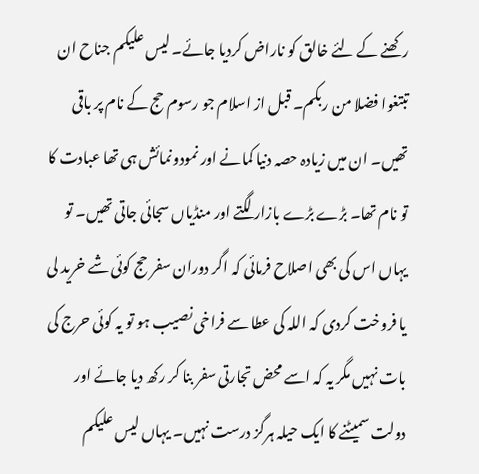رکھنے کے لئے خالق کو ناراض کردیا جائے۔ لیس علیکم جناح ان تبتغوا فضلا من ربکم۔ قبل از اسلام جو رسوم حج کے نام پر باقی تھیں۔ ان میں زیادہ حصہ دنیا کمانے اور نمودونمائش ہی تھا عبادت کا تو نام تھا۔ بڑے بڑے بازار لگتے اور منڈیاں سجائی جاتی تھیں۔ تو یہاں اس کی بھی اصلاح فرمائی کہ اگر دوران سفر حج کوئی شے خرید لی یا فروخت کردی کہ اللہ کی عطا سے فراخی نصیب ہو تو یہ کوئی حرج کی بات نہیں مگر یہ کہ اسے محض تجارتی سفر بنا کر رکھ دیا جائے اور دولت سمیٹنے کا ایک حیلہ ہرگز درست نہیں۔ یہاں لیس علیکم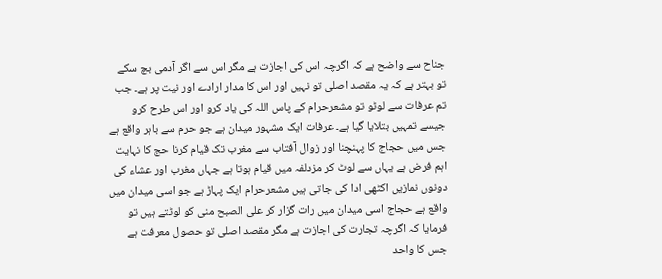جناح سے واضح ہے کہ اگرچہ اس کی اجازت ہے مگر اس سے اگر آدمی بچ سکے تو بہتر ہے کہ یہ مقصد اصلی تو نہیں اور اس کا مدار ارادے اور نیت پر ہے۔ جب تم عرفات سے لوٹو تو مشعرحرام کے پاس اللہ کی یاد کرو اور اس طرح کرو جیسے تمہیں بتلایا گیا ہے۔ عرفات ایک مشہور میدان ہے جو حرم سے باہر واقع ہے جس میں حجاج کا پہنچنا اور زوال آفتاب سے مغرب تک قیام کرنا حج کا نہایت اہم فرض ہے یہاں سے لوٹ کر مزدلفہ میں قیام ہوتا ہے جہاں مغرب اور عشاء کی دونوں نمازیں اکٹھی ادا کی جاتی ہیں مشعرحرام ایک پہاڑ ہے جو اسی میدان میں واقع ہے حجاج اسی میدان میں رات گزار کر علی الصبح منی کو لوٹتے ہیں تو فرمایا کہ اگرچہ تجارت کی اجازت ہے مگر مقصد اصلی تو حصول معرفت ہے جس کا واحد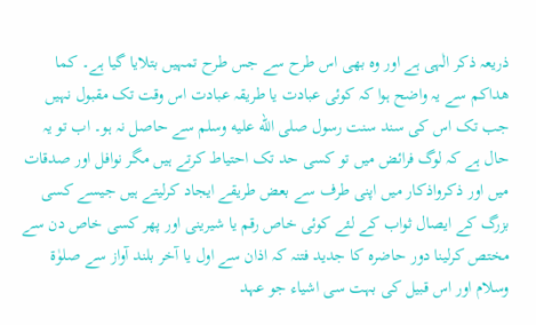ذریعہ ذکر الٰہی ہے اور وہ بھی اس طرح سے جس طرح تمہیں بتلایا گیا ہے۔ کما ھداکم سے یہ واضح ہوا کہ کوئی عبادت یا طریقہ عبادت اس وقت تک مقبول نہیں جب تک اس کی سند سنت رسول صلى الله عليه وسلم سے حاصل نہ ہو۔ اب تو یہ حال ہے کہ لوگ فرائض میں تو کسی حد تک احتیاط کرتے ہیں مگر نوافل اور صدقات میں اور ذکرواذکار میں اپنی طرف سے بعض طریقے ایجاد کرلیتے ہیں جیسے کسی بزرگ کے ایصال ثواب کے لئے کوئی خاص رقم یا شیرینی اور پھر کسی خاص دن سے مختص کرلینا دور حاضرہ کا جدید فتنہ کہ اذان سے اول یا آخر بلند آواز سے صلوٰۃ وسلام اور اس قبیل کی بہت سی اشیاء جو عہد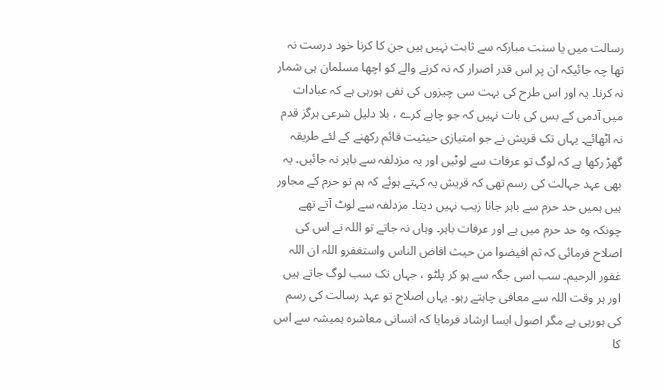رسالت میں یا سنت مبارکہ سے ثابت نہیں ہیں جن کا کرنا خود درست نہ تھا چہ جائیکہ ان پر اس قدر اصرار کہ نہ کرنے والے کو اچھا مسلمان ہی شمار نہ کرنا۔ یہ اور اس طرح کی بہت سی چیزوں کی نفی ہورہی ہے کہ عبادات میں آدمی کے بس کی بات نہیں کہ جو چاہے کرے ، بلا دلیل شرعی ہرگز قدم نہ اٹھائے۔ یہاں تک قریش نے جو امتیازی حیثیت قائم رکھنے کے لئے طریقہ گھڑ رکھا ہے کہ لوگ تو عرفات سے لوٹیں اور یہ مزدلفہ سے باہر نہ جائیں۔ یہ بھی عہد جہالت کی رسم تھی کہ قریش یہ کہتے ہوئے کہ ہم تو حرم کے مجاور ہیں ہمیں حد حرم سے باہر جانا زیب نہیں دیتا۔ مزدلفہ سے لوٹ آتے تھے چونکہ وہ حد حرم میں ہے اور عرفات باہر۔ وہاں نہ جاتے تو اللہ نے اس کی اصلاح فرمائی کہ ثم افیضوا من حیث افاض الناس واستغفرو اللہ ان اللہ غفور الرحیم۔ سب اسی جگہ سے ہو کر پلٹو ، جہاں تک سب لوگ جاتے ہیں اور ہر وقت اللہ سے معافی چاہتے رہو۔ یہاں اصلاح تو عہد رسالت کی رسم کی ہورہی ہے مگر اصول ایسا ارشاد فرمایا کہ انسانی معاشرہ ہمیشہ سے اس کا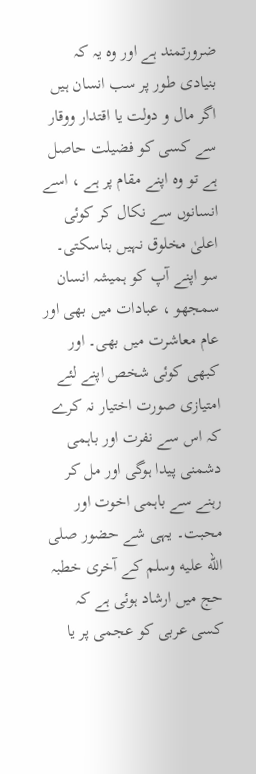ضرورتمند ہے اور وہ یہ کہ بنیادی طور پر سب انسان ہیں اگر مال و دولت یا اقتدار ووقار سے کسی کو فضیلت حاصل ہے تو وہ اپنے مقام پر ہے ، اسے انسانوں سے نکال کر کوئی اعلیٰ مخلوق نہیں بناسکتی۔ سو اپنے آپ کو ہمیشہ انسان سمجھو ، عبادات میں بھی اور عام معاشرت میں بھی۔ اور کبھی کوئی شخص اپنے لئے امتیازی صورت اختیار نہ کرے کہ اس سے نفرت اور باہمی دشمنی پیدا ہوگی اور مل کر رہنے سے باہمی اخوت اور محبت۔ یہی شے حضور صلى الله عليه وسلم کے آخری خطبہ حج میں ارشاد ہوئی ہے کہ کسی عربی کو عجمی پر یا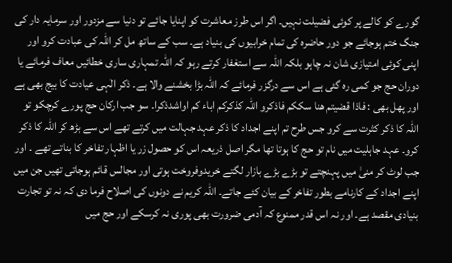گورے کو کالے پر کوئی فضیلت نہیں۔ اگر اس طرز معاشرت کو اپنایا جائے تو دنیا سے مزدور اور سرمایہ دار کی جنگ ختم ہوجائے جو دور حاضرہ کی تمام خرابیوں کی بنیاد ہے۔ سب کے ساتھ مل کر اللہ کی عبادت کرو اور اپنی کوئی امتیازی شان نہ چاہو بلکہ اللہ سے استغفار کرتے رہو کہ اللہ تمہاری ساری خطائیں معاف فرمائے یا دوران حج جو کمی رہ گئی ہے اس سے درگزر فرمائے کہ اللہ بڑا بخشنے والا ہے۔ ذکر الٰہی عیادت کا بیج بھی ہے اور پھل بھی : فاذا قضیتم ھنا سککم فاذکرو اللہ کذکرکم اباء کم اواشدذکرا۔ سو جب ارکان حج پورے کرچکو تو اللہ کا ذکر کثرت سے کرو جس طرح تم اپنے اجداد کا ذکر عہد جہالت میں کرتے تھے اس سے بڑھ کر اللہ کا ذکر کرو۔ عہد جاہلیت میں نام تو حج کا ہوتا تھا مگر اصل ذریعہ اس کو حصول زر یا اظہار تفاخر کا بناتے تھے ۔ اور جب لوٹ کر منیٰ میں پہنچتے تو بڑے بڑے بازار لگتے خریدوفروخت ہوتی اور مجالس قائم ہوجاتی تھیں جن میں اپنے اجداد کے کارنامے بطور تفاخر کے بیان کئے جاتے۔ اللہ کریم نے دونوں کی اصلاح فرما دی کہ نہ تو تجارت بنیادی مقصد ہے۔ اور نہ اس قدر ممنوع کہ آدمی ضرورت بھی پوری نہ کرسکے اور حج میں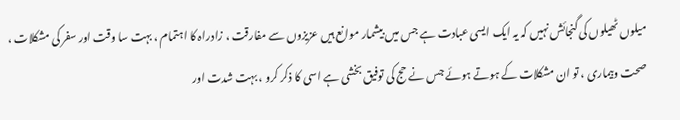میلوں ٹھیلوں کی گنجائش نہیں کہ یہ ایک ایسی عبادت ہے جس میں بیشمار موانع ہیں عزیزوں سے مفارقت ، زادراہ کا اہتمام ، بہت سا وقت اور سفر کی مشکلات ، صحت وبیماری ، تو ان مشکلات کے ہوتے ہوئے جس نے حج کی توفیق بخشی ہے اسی کا ذکر کرو ، بہت شدت اور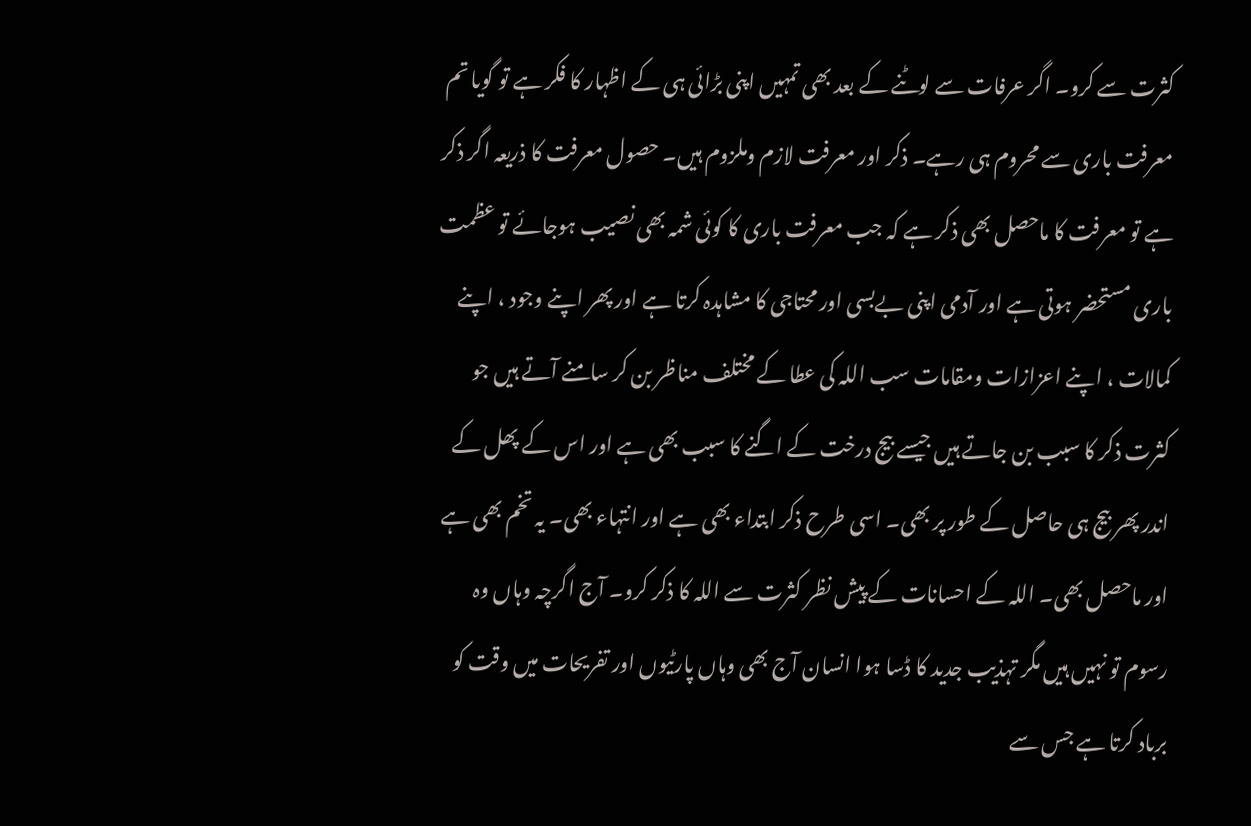کثرت سے کرو۔ اگر عرفات سے لوٹنے کے بعد بھی تمہیں اپنی بڑائی ہی کے اظہار کا فکر ہے تو گویا تم معرفت باری سے محروم ہی رہے۔ ذکر اور معرفت لازم وملزوم ہیں۔ حصول معرفت کا ذریعہ اگر ذکر ہے تو معرفت کا ماحصل بھی ذکر ہے کہ جب معرفت باری کا کوئی شمہ بھی نصیب ہوجائے تو عظمت باری مستحضر ہوتی ہے اور آدمی اپنی بےبسی اور محتاجی کا مشاہدہ کرتا ہے اور پھر اپنے وجود ، اپنے کمالات ، اپنے اعزازات ومقامات سب اللہ کی عطا کے مختلف مناظر بن کر سامنے آتے ہیں جو کثرت ذکر کا سبب بن جاتے ہیں جیسے بیج درخت کے اگنے کا سبب بھی ہے اور اس کے پھل کے اندر پھر بیج ہی حاصل کے طور پر بھی۔ اسی طرح ذکر ابتداء بھی ہے اور انتہاء بھی۔ یہ تخم بھی ہے اور ماحصل بھی۔ اللہ کے احسانات کے پیش نظر کثرت سے اللہ کا ذکر کرو۔ آج اگرچہ وہاں وہ رسوم تو نہیں ہیں مگر تہذیب جدید کا ڈسا ہوا انسان آج بھی وہاں پارٹیوں اور تفریحات میں وقت کو برباد کرتا ہے جس سے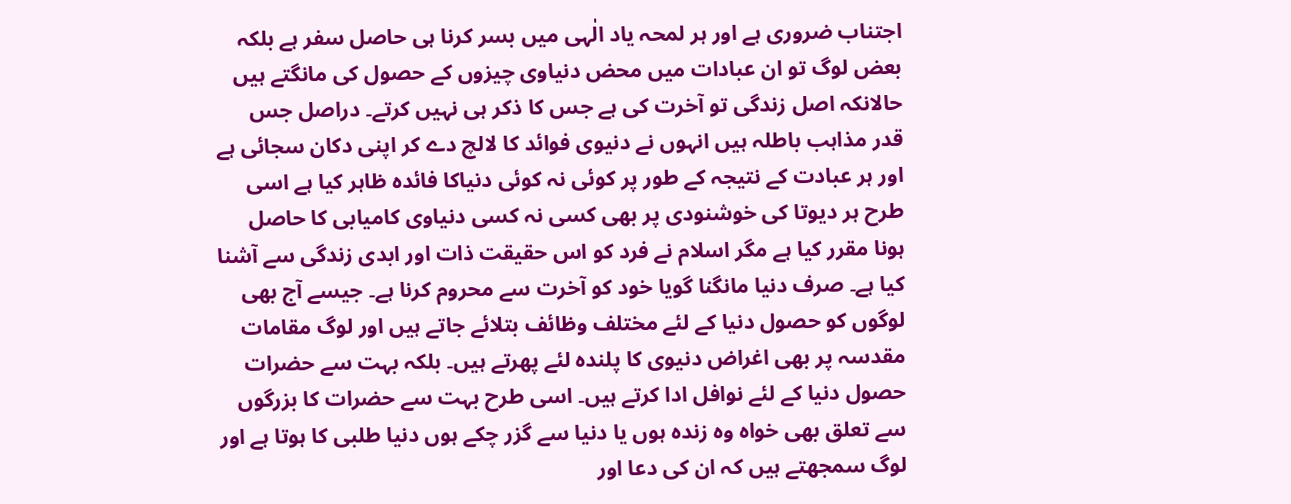اجتناب ضروری ہے اور ہر لمحہ یاد الٰہی میں بسر کرنا ہی حاصل سفر ہے بلکہ بعض لوگ تو ان عبادات میں محض دنیاوی چیزوں کے حصول کی مانگتے ہیں حالانکہ اصل زندگی تو آخرت کی ہے جس کا ذکر ہی نہیں کرتے۔ دراصل جس قدر مذاہب باطلہ ہیں انہوں نے دنیوی فوائد کا لالچ دے کر اپنی دکان سجائی ہے اور ہر عبادت کے نتیجہ کے طور پر کوئی نہ کوئی دنیاکا فائدہ ظاہر کیا ہے اسی طرح ہر دیوتا کی خوشنودی پر بھی کسی نہ کسی دنیاوی کامیابی کا حاصل ہونا مقرر کیا ہے مگر اسلام نے فرد کو اس حقیقت ذات اور ابدی زندگی سے آشنا کیا ہے۔ صرف دنیا مانگنا گویا خود کو آخرت سے محروم کرنا ہے۔ جیسے آج بھی لوگوں کو حصول دنیا کے لئے مختلف وظائف بتلائے جاتے ہیں اور لوگ مقامات مقدسہ پر بھی اغراض دنیوی کا پلندہ لئے پھرتے ہیں۔ بلکہ بہت سے حضرات حصول دنیا کے لئے نوافل ادا کرتے ہیں۔ اسی طرح بہت سے حضرات کا بزرگوں سے تعلق بھی خواہ وہ زندہ ہوں یا دنیا سے گزر چکے ہوں دنیا طلبی کا ہوتا ہے اور لوگ سمجھتے ہیں کہ ان کی دعا اور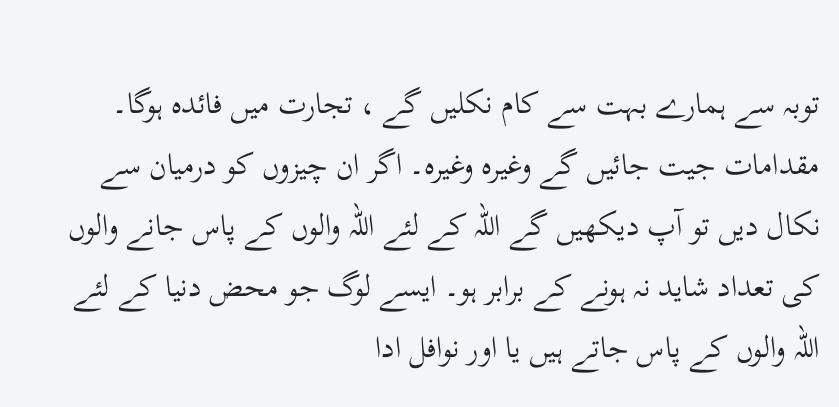توبہ سے ہمارے بہت سے کام نکلیں گے ، تجارت میں فائدہ ہوگا۔ مقدامات جیت جائیں گے وغیرہ وغیرہ۔ اگر ان چیزوں کو درمیان سے نکال دیں تو آپ دیکھیں گے اللہ کے لئے اللہ والوں کے پاس جانے والوں کی تعداد شاید نہ ہونے کے برابر ہو۔ ایسے لوگ جو محض دنیا کے لئے اللہ والوں کے پاس جاتے ہیں یا اور نوافل ادا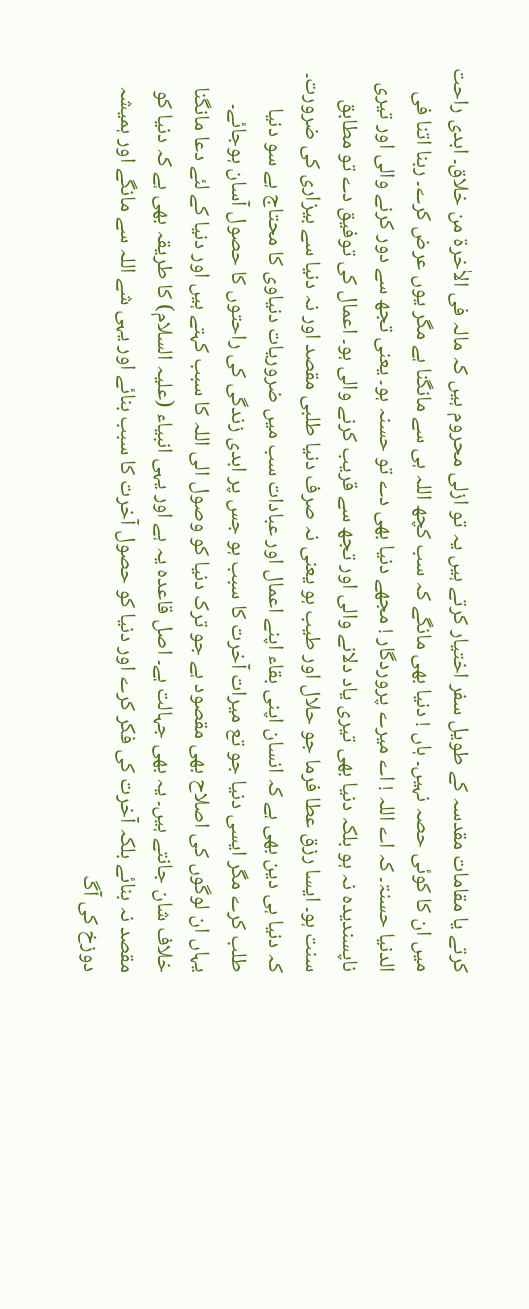کرتے یا مقامات مقدسہ کے طویل سفر اختیار کرتے ہیں یہ تو ازلی محروم ہیں کہ مالہ فی الاٰخرۃ من خلاق۔ ابدی راحت میں ان کا کوئی حصہ نہیں۔ ہاں ! دنیا بھی مانگے کہ سب کچھ اللہ ہی سے مانگنا ہے مگر یوں عرض کرے۔ ربنا اتنا فی الدنیا حسنۃ۔ کہ اے اللہ ! اے میرے پروردگار ! مجھے دنیا بھی دے تو حسنہ ہو۔ یعنی تجھ سے دور کرنے والی اور تیری ناپسندیدہ نہ ہو بلکہ دنیا بھی تیری یاد دلانے والی اور تجھ سے قریب کرنے والی ہو۔ اعمال کی توفیق دے تو مطابق سنت ہو۔ ایسا رزق عطا فرما جو حلال اور طیب ہو یعنی نہ صرف دنیا طلبی مقصد اور نہ دنیا سے بیزاری کی ضرورت۔ کہ دنیا ہی دین بھی ہے کہ انسان اپنی بقاء اپنے اعمال اور عبادات سب میں ضروریات دنیاوی کا محتاج ہے سو دنیا طلب کرے مگر ایسی دنیا جو تع میرات آخرت کا سبب ہو جس پر ابدی زندگی کی راحتوں کا حصول آسان ہوجائے۔ یہاں ان لوگوں کی اصلاح بھی مقصود ہے جو ترک دنیا کو وصول الی اللہ کا سبب کہتے ہیں اور دنیا کے لئے دعا مانگنا خلاف شان جانتے ہیں۔ یہ بھی جہالت ہے۔ اصل قاعدہ یہ ہے اور یہی انبیاء (علیہ السلام) کا طریقہ بھی ہے کہ دنیا کو مقصد نہ بنائے بلکہ آخرت کی فکر کرے اور دنیا کو حصول آخرت کا سبب بنائے اور یہی شے اللہ سے مانگے اور ہمیشہ دوزخ کی آگ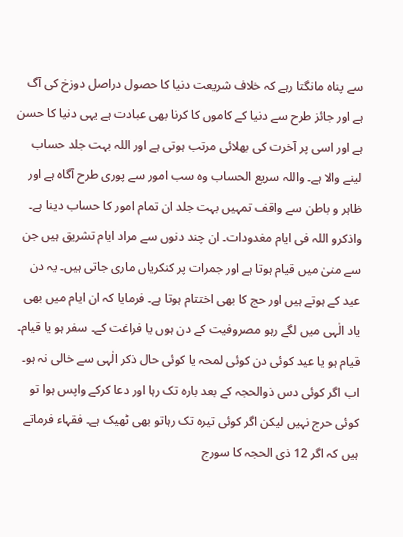سے پناہ مانگتا رہے کہ خلاف شریعت دنیا کا حصول دراصل دوزخ کی آگ ہے اور جائز طرح سے دنیا کے کاموں کا کرنا بھی عبادت ہے یہی دنیا کا حسن ہے اور اسی پر آخرت کی بھلائی مرتب ہوتی ہے اور اللہ بہت جلد حساب لینے والا ہے۔ واللہ سریع الحساب وہ سب امور سے پوری طرح آگاہ ہے اور ظاہر و باطن سے واقف تمہیں بہت جلد ان تمام امور کا حساب دینا ہے۔ واذکرو اللہ فی ایام مغدودات۔ ان چند دنوں سے مراد ایام تشریق ہیں جن سے منیٰ میں قیام ہوتا ہے اور جمرات پر کنکریاں ماری جاتی ہیں۔ یہ دن عید کے ہوتے ہیں اور حج کا بھی اختتام ہوتا ہے۔ فرمایا کہ ان ایام میں بھی یاد الٰہی میں لگے رہو مصروفیت کے دن ہوں یا فراغت کے۔ سفر ہو یا قیام۔ قیام ہو یا عید کوئی دن کوئی لمحہ یا کوئی حال ذکر الٰہی سے خالی نہ ہو۔ اب اگر کوئی دس ذوالحجہ کے بعد بارہ تک رہا اور دعا کرکے واپس ہوا تو کوئی حرج نہیں لیکن اگر کوئی تیرہ تک رہاتو بھی ٹھیک ہے۔ فقہاء فرماتے ہیں کہ اگر 12 ذی الحجہ کا سورج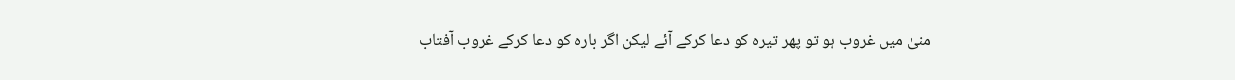منیٰ میں غروب ہو تو پھر تیرہ کو دعا کرکے آئے لیکن اگر بارہ کو دعا کرکے غروب آفتاب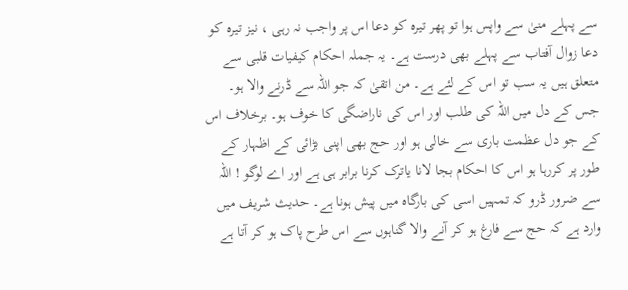سے پہلے منیٰ سے واپس ہوا تو پھر تیرہ کو دعا اس پر واجب نہ رہی ، نیز تیرہ کو دعا زوال آفتاب سے پہلے بھی درست ہے۔ یہ جملہ احکام کیفیات قلبی سے متعلق ہیں یہ سب تو اس کے لئے ہے۔ من اتقیٰ کہ جو اللہ سے ڈرنے والا ہو۔ جس کے دل میں اللہ کی طلب اور اس کی ناراضگی کا خوف ہو۔ برخلاف اس کے جو دل عظمت باری سے خالی ہو اور حج بھی اپنی بڑائی کے اظہار کے طور پر کررہا ہو اس کا احکام بجا لانا یاترک کرنا برابر ہی ہے اور اے لوگو ! اللہ سے ضرور ڈرو کہ تمہیں اسی کی بارگاہ میں پیش ہونا ہے۔ حدیث شریف میں وارد ہے کہ حج سے فارغ ہو کر آنے والا گناہوں سے اس طرح پاک ہو کر آتا ہے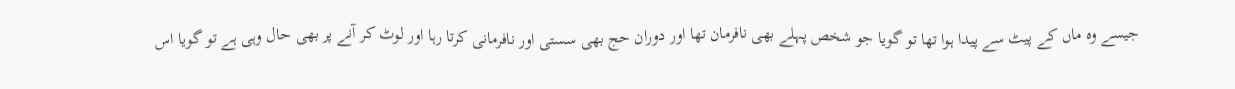جیسے وہ ماں کے پیٹ سے پیدا ہوا تھا تو گویا جو شخص پہلے بھی نافرمان تھا اور دوران حج بھی سستی اور نافرمانی کرتا رہا اور لوٹ کر آنے پر بھی حال وہی ہے تو گویا اس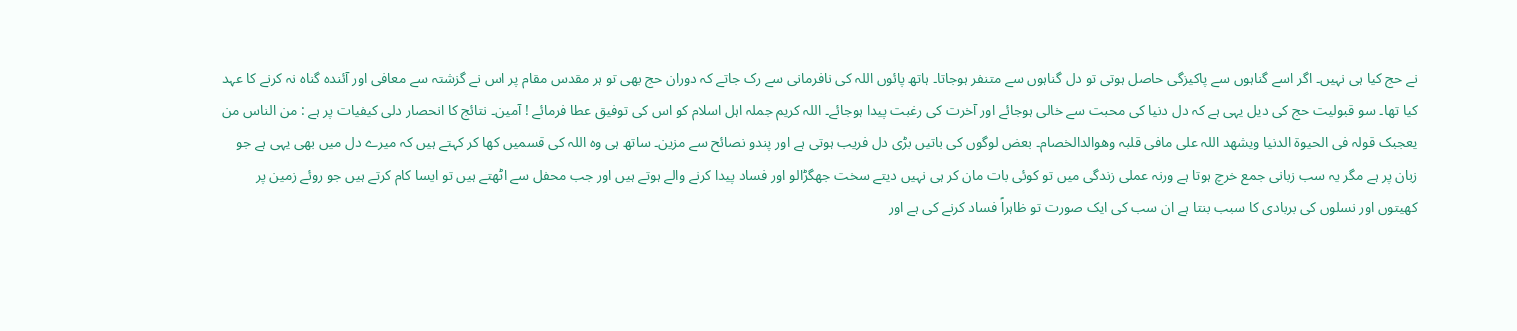نے حج کیا ہی نہیں۔ اگر اسے گناہوں سے پاکیزگی حاصل ہوتی تو دل گناہوں سے متنفر ہوجاتا۔ ہاتھ پائوں اللہ کی نافرمانی سے رک جاتے کہ دوران حج بھی تو ہر مقدس مقام پر اس نے گزشتہ سے معافی اور آئندہ گناہ نہ کرنے کا عہد کیا تھا۔ سو قبولیت حج کی دیل یہی ہے کہ دل دنیا کی محبت سے خالی ہوجائے اور آخرت کی رغبت پیدا ہوجائے۔ اللہ کریم جملہ اہل اسلام کو اس کی توفیق عطا فرمائے ! آمین۔ نتائج کا انحصار دلی کیفیات پر ہے : من الناس من یعجبک قولہ فی الحیوۃ الدنیا ویشھد اللہ علی مافی قلبہ وھوالدالخصام۔ بعض لوگوں کی باتیں بڑی دل فریب ہوتی ہے اور پندو نصائح سے مزین۔ ساتھ ہی وہ اللہ کی قسمیں کھا کر کہتے ہیں کہ میرے دل میں بھی یہی ہے جو زبان پر ہے مگر یہ سب زبانی جمع خرچ ہوتا ہے ورنہ عملی زندگی میں تو کوئی بات مان کر ہی نہیں دیتے سخت جھگڑالو اور فساد پیدا کرنے والے ہوتے ہیں اور جب محفل سے اٹھتے ہیں تو ایسا کام کرتے ہیں جو روئے زمین پر کھیتوں اور نسلوں کی بربادی کا سبب بنتا ہے ان سب کی ایک صورت تو ظاہراً فساد کرنے کی ہے اور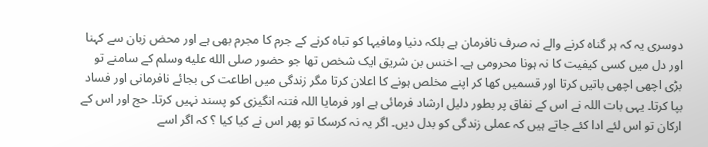دوسری یہ کہ ہر گناہ کرنے والے نہ صرف نافرمان ہے بلکہ دنیا ومافیہا کو تباہ کرنے کے جرم کا مجرم بھی ہے اور محض زبان سے کہنا اور دل میں کسی کیفیت کا نہ ہونا محرومی ہے۔ اخنس بن شریق ایک شخص تھا جو حضور صلى الله عليه وسلم کے سامنے تو بڑی اچھی اچھی باتیں کرتا اور قسمیں کھا کر اپنے مخلص ہونے کا اعلان کرتا مگر زندگی میں اطاعت کی بجائے نافرمانی اور فساد بپا کرتا۔ یہی بات اللہ نے اس کے نفاق پر بطور دلیل ارشاد فرمائی ہے اور فرمایا اللہ فتنہ انگیزی کو پسند نہیں کرتا۔ حج اور اس کے ارکان تو اس لئے ادا کئے جاتے ہیں کہ عملی زندگی کو بدل دیں۔ اگر یہ نہ کرسکا تو پھر اس نے کیا کیا ؟ کہ اگر اسے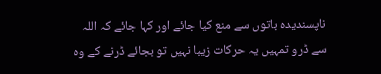ناپسندیدہ باتوں سے منع کیا جائے اور کہا جائے کہ اللہ سے ڈرو تمہیں یہ حرکات زیبا نہیں تو بجائے ڈرنے کے وہ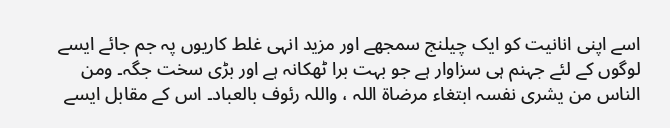اسے اپنی انانیت کو ایک چیلنج سمجھے اور مزید انہی غلط کاریوں پہ جم جائے ایسے لوگوں کے لئے جہنم ہی سزاوار ہے جو بہت برا ٹھکانہ ہے اور بڑی سخت جگہ۔ ومن الناس من یشری نفسہ ابتغاء مرضاۃ اللہ ، واللہ رئوف بالعباد۔ اس کے مقابل ایسے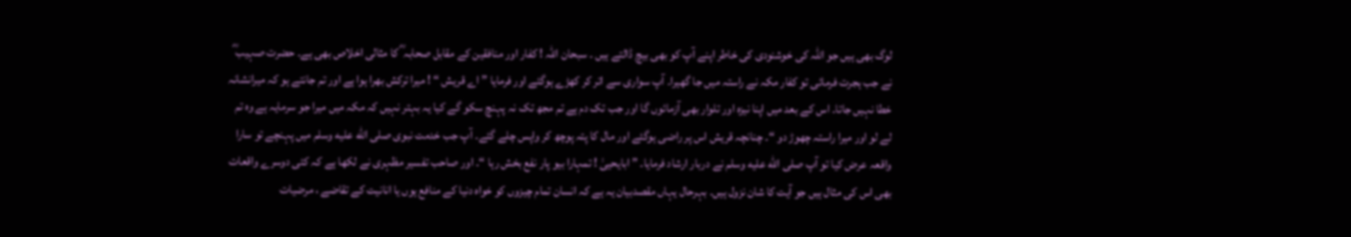لوگ بھی ہیں جو اللہ کی خوشنودی کی خاطر اپنے آپ کو بھی بیچ ڈالتے ہیں ۔ سبحان اللہ ! کفار اور منافقین کے مقابل صحابہ ؓ کا مثالی اخلاص بھی ہے۔ حضرت صہیب ؓ نے جب ہجرت فرمائی تو کفار مکہ نے راستہ میں جا گھیرا۔ آپ سواری سے اتر کر کھڑے ہوگئے اور فرمایا ” اے قریش “ ! میرا ترکش بھرا ہوا ہے اور تم جانتے ہو کہ میرانشانہ خطا نہیں جاتا۔ اس کے بعد میں اپنا نیزہ اور تلوار بھی آزمائوں گا اور جب تک دم ہے تم مجھ تک نہ پہنچ سکو گے کیا یہ بہتر نہیں کہ مکہ میں میرا جو سرمایہ ہے وہ تم لے لو اور میرا راستہ چھوڑ دو “۔ چنانچہ قریش اس پر راضی ہوگئے اور مال کا پتہ پوچھ کر واپس چلے گئے۔ آپ جب خدمت نبوی صلى الله عليه وسلم میں پہنچے تو سارا واقعہ عرض کیا تو آپ صلى الله عليه وسلم نے دربار ارشاد فرمایا۔ ” ابایحییٰ ! تمہارا بیو پار نفع بخش رہا “۔ اور صاحب تفسیر مظہری نے لکھا ہے کہ کئی دوسرے واقعات بھی اس کی مثال ہیں جو آیت کا شان نزول ہیں۔ بہرحال یہاں مقصدبیان یہ ہے کہ انسان تمام چیزوں کو خواہ دنیا کے منافع ہوں یا انانیت کے تقاضے ، مرضیات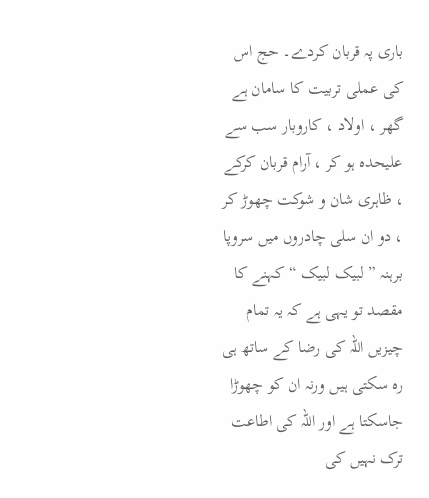باری پہ قربان کردے۔ حج اس کی عملی تربیت کا سامان ہے گھر ، اولاد ، کاروبار سب سے علیحدہ ہو کر ، آرام قربان کرکے ، ظاہری شان و شوکت چھوڑ کر ، دو ان سلی چادروں میں سروپا برہنہ ” لبیک لبیک “ کہنے کا مقصد تو یہی ہے کہ یہ تمام چیزیں اللہ کی رضا کے ساتھ ہی رہ سکتی ہیں ورنہ ان کو چھوڑا جاسکتا ہے اور اللہ کی اطاعت ترک نہیں کی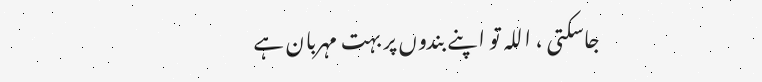جاسکتی ، اللہ تو اپنے بندوں پر بہت مہربان ہے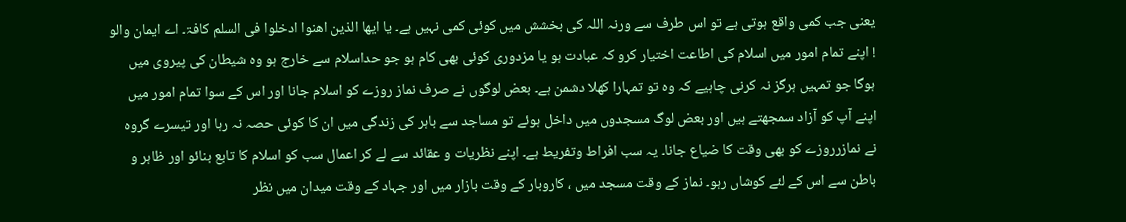یعنی جب کمی واقع ہوتی ہے تو اس طرف سے ورنہ اللہ کی بخشش میں کوئی کمی نہیں ہے۔ یا ایھا الذین اھنوا ادخلوا فی السلم کافۃ۔ اے ایمان والو ! اپنے تمام امور میں اسلام کی اطاعت اختیار کرو کہ عبادت ہو یا مزدوری کوئی بھی کام ہو جو حداسلام سے خارج ہو وہ شیطان کی پیروی میں ہوگا جو تمہیں ہرگز نہ کرنی چاہیے کہ وہ تو تمہارا کھلا دشمن ہے۔ بعض لوگوں نے صرف نماز روزے کو اسلام جانا اور اس کے سوا تمام امور میں اپنے آپ کو آزاد سمجھتے ہیں اور بعض لوگ مسجدوں میں داخل ہوئے تو مساجد سے باہر کی زندگی میں ان کا کوئی حصہ نہ رہا اور تیسرے گروہ نے نمازرروزے کو بھی وقت کا ضیاع جانا۔ یہ سب افراط وتفریط ہے۔ اپنے نظریات و عقائد سے لے کر اعمال سب کو اسلام کا تابع بنائو اور ظاہر و باطن سے اس کے لئے کوشاں رہو۔ نماز کے وقت مسجد میں ، کاروبار کے وقت بازار میں اور جہاد کے وقت میدان میں نظر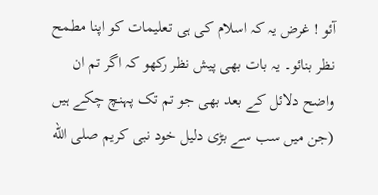آئو ! غرض یہ کہ اسلام کی ہی تعلیمات کو اپنا مطمح نظر بنائو۔ یہ بات بھی پیش نظر رکھو کہ اگر تم ان واضح دلائل کے بعد بھی جو تم تک پہنچ چکے ہیں (جن میں سب سے بڑی دلیل خود نبی کریم صلى الله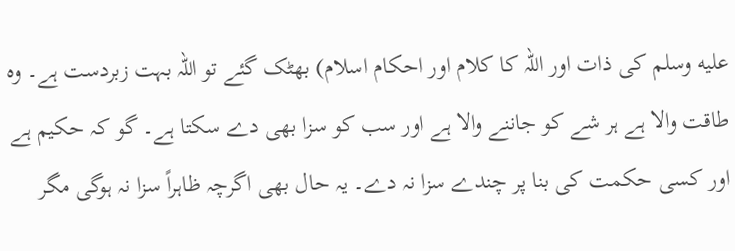عليه وسلم کی ذات اور اللہ کا کلام اور احکام اسلام) بھٹک گئے تو اللہ بہت زبردست ہے۔ وہ طاقت والا ہے ہر شے کو جاننے والا ہے اور سب کو سزا بھی دے سکتا ہے۔ گو کہ حکیم ہے اور کسی حکمت کی بنا پر چندے سزا نہ دے۔ یہ حال بھی اگرچہ ظاہراً سزا نہ ہوگی مگر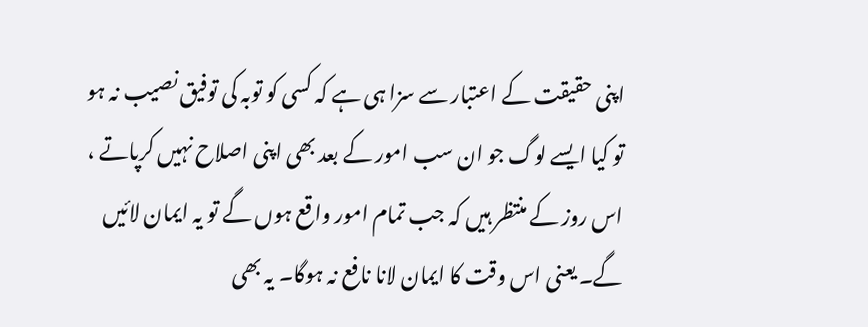اپنی حقیقت کے اعتبار سے سزا ہی ہے کہ کسی کو توبہ کی توفیق نصیب نہ ہو تو کیا ایسے لوگ جو ان سب امور کے بعد بھی اپنی اصلاح نہیں کرپاتے ، اس روز کے منتظر ہیں کہ جب تمام امور واقع ہوں گے تو یہ ایمان لائیں گے۔ یعنی اس وقت کا ایمان لانا نافع نہ ہوگا۔ یہ بھی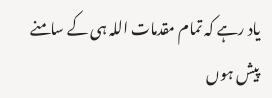یاد رہے کہ تمام مقدمات اللہ ہی کے سامنے پیش ہوں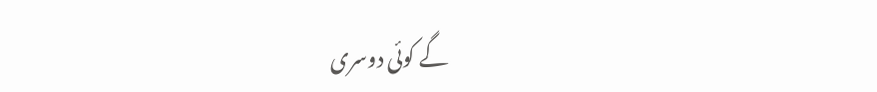گے کوئی دوسری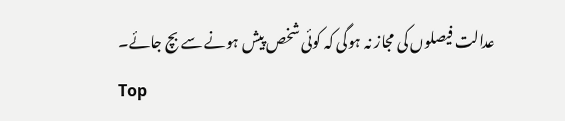عدالت فیصلوں کی مجاز نہ ہوگی کہ کوئی شخص پیش ہونے سے بچ جائے۔
Top